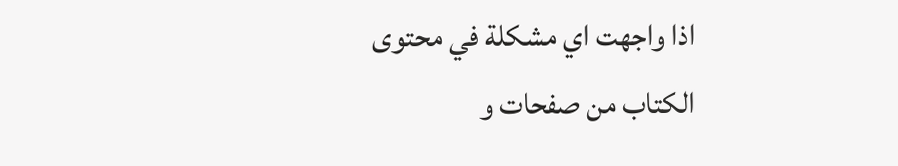اذا واجهت اي مشكلة في محتوى الكتاب من صفحات و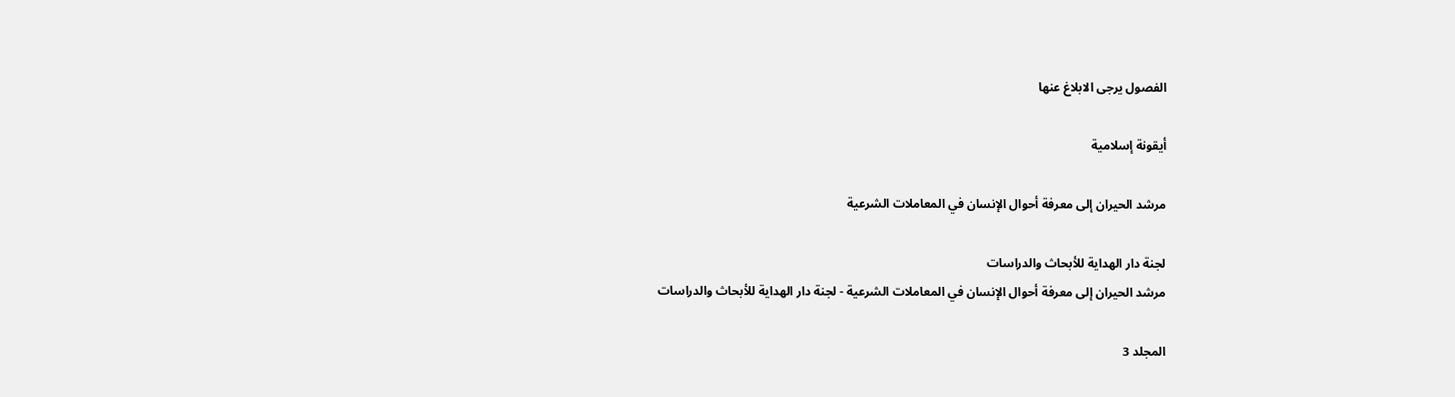الفصول يرجى الابلاغ عنها

أيقونة إسلامية

مرشد الحيران إلى معرفة أحوال الإنسان في المعاملات الشرعية

لجنة دار الهداية للأبحاث والدراسات
مرشد الحيران إلى معرفة أحوال الإنسان في المعاملات الشرعية - لجنة دار الهداية للأبحاث والدراسات

المجلد 3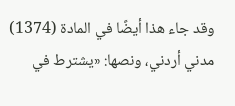وقد جاء هذا أيضًا في المادة (1374) مدني أردني، ونصها: «يشترط في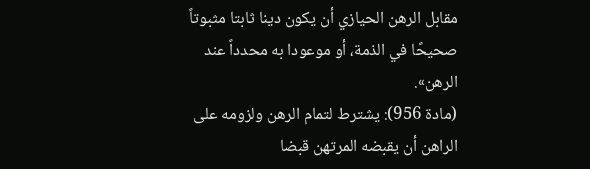مقابل الرهن الحيازي أن يكون دينا ثابتا مثبوتاً صحيحًا في الذمة، أو موعودا به محدداً عند الرهن».
(مادة 956): يشترط لتمام الرهن ولزومه على الراهن أن يقبضه المرتهن قبضا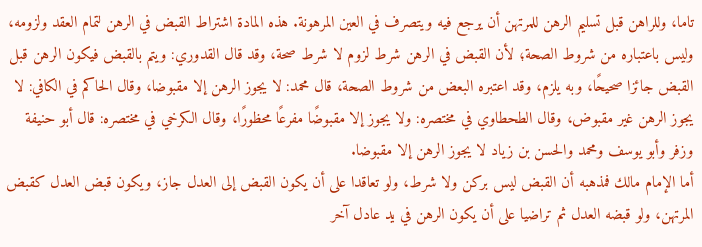تاما، وللراهن قبل تسليم الرهن للمرتهن أن يرجع فيه ويتصرف في العين المرهونة. هذه المادة اشتراط القبض في الرهن لتمام العقد ولزومه، وليس باعتباره من شروط الصحة؛ لأن القبض في الرهن شرط لزوم لا شرط صحة، وقد قال القدوري: ويتم بالقبض فيكون الرهن قبل القبض جائزا صحيحًا، وبه يلزم، وقد اعتبره البعض من شروط الصحة، قال محمد: لا يجوز الرهن إلا مقبوضا، وقال الحاكم في الكافي: لا يجوز الرهن غير مقبوض، وقال الطحطاوي في مختصره: ولا يجوز إلا مقبوضًا مفرعًا محظورًا، وقال الكرخي في مختصره: قال أبو حنيفة وزفر وأبو يوسف ومحمد والحسن بن زياد لا يجوز الرهن إلا مقبوضا.
أما الإمام مالك فمذهبه أن القبض ليس بركن ولا شرط، ولو تعاقدا على أن يكون القبض إلى العدل جاز، ويكون قبض العدل كقبض المرتهن، ولو قبضه العدل ثم تراضيا على أن يكون الرهن في يد عادل آخر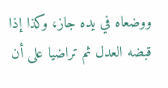ووضعاه في يده جاز، وكذا إذا قبضه العدل ثم تراضيا على أن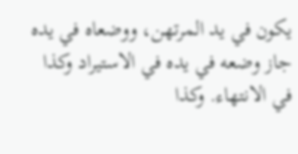يكون في يد المرتهن، ووضعاه في يده جاز وضعه في يده في الاستيراد وكذا في الانتهاء. وكذا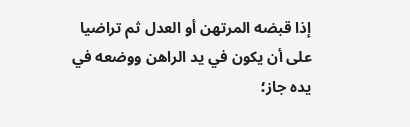إذا قبضه المرتهن أو العدل ثم تراضيا على أن يكون في يد الراهن ووضعه في يده جاز؛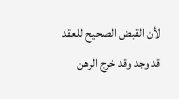لأن القبض الصحيح للعقد قد وجد وقد خرج الرهن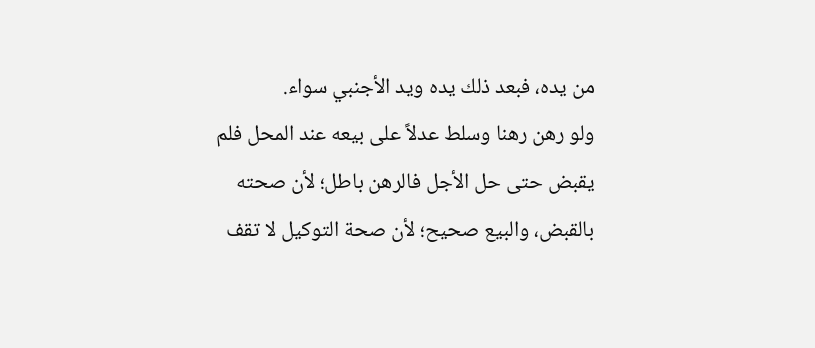من يده، فبعد ذلك يده ويد الأجنبي سواء.
ولو رهن رهنا وسلط عدلاً على بيعه عند المحل فلم يقبض حتى حل الأجل فالرهن باطل؛ لأن صحته بالقبض، والبيع صحيح؛ لأن صحة التوكيل لا تقف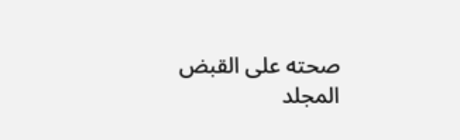صحته على القبض
المجلد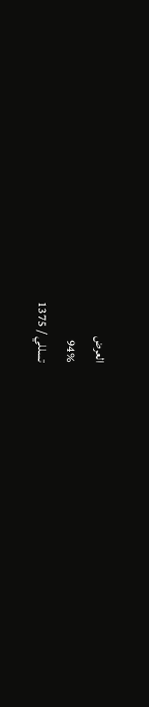العرض
94%
تسللي / 1375